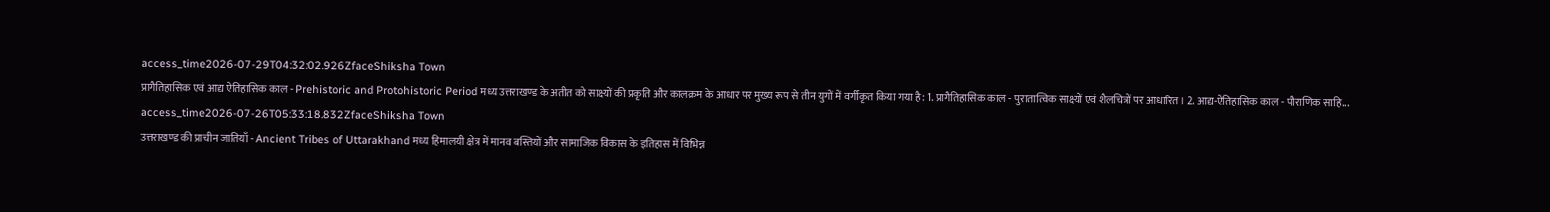access_time2026-07-29T04:32:02.926ZfaceShiksha Town
प्रागैतिहासिक एवं आद्य ऐतिहासिक काल - Prehistoric and Protohistoric Period मध्य उत्तराखण्ड के अतीत को साक्ष्यों की प्रकृति और कालक्रम के आधार पर मुख्य रूप से तीन युगों में वर्गीकृत किया गया है: 1. प्रागैतिहासिक काल - पुरातात्विक साक्ष्यों एवं शैलचित्रों पर आधारित। 2. आद्य-ऐतिहासिक काल - पौराणिक साहि...
access_time2026-07-26T05:33:18.832ZfaceShiksha Town
उत्तराखण्ड की प्राचीन जातियाँ - Ancient Tribes of Uttarakhand मध्य हिमालयी क्षेत्र में मानव बस्तियों और सामाजिक विकास के इतिहास में विभिन्न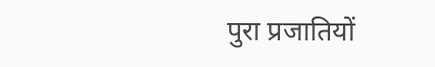पुरा प्रजातियों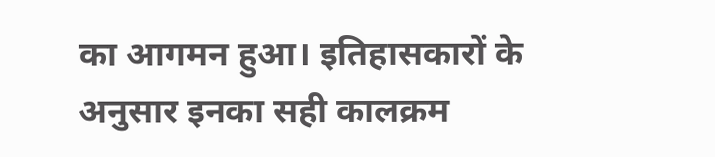का आगमन हुआ। इतिहासकारों के अनुसार इनका सही कालक्रम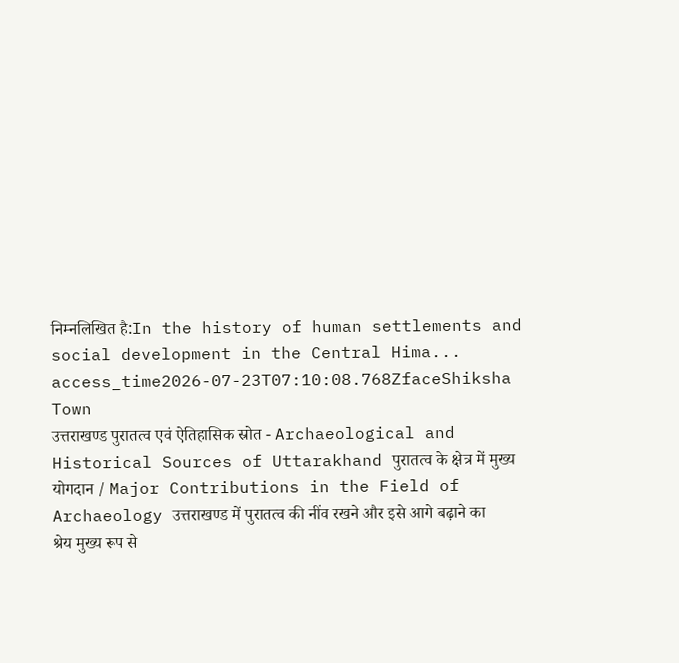निम्नलिखित है:In the history of human settlements and social development in the Central Hima...
access_time2026-07-23T07:10:08.768ZfaceShiksha Town
उत्तराखण्ड पुरातत्व एवं ऐतिहासिक स्रोत - Archaeological and Historical Sources of Uttarakhand पुरातत्व के क्षेत्र में मुख्य योगदान / Major Contributions in the Field of Archaeology उत्तराखण्ड में पुरातत्व की नींव रखने और इसे आगे बढ़ाने का श्रेय मुख्य रूप से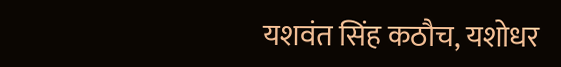यशवंत सिंह कठौच, यशोधर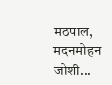मठपाल, मदनमोहन जोशी...